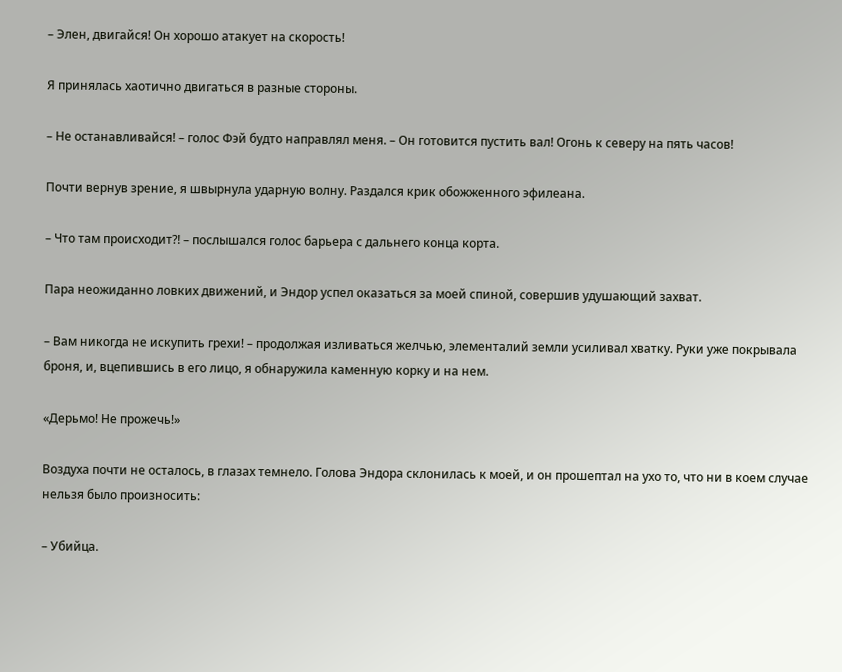– Элен, двигайся! Он хорошо атакует на скорость!

Я принялась хаотично двигаться в разные стороны.

– Не останавливайся! – голос Фэй будто направлял меня. – Он готовится пустить вал! Огонь к северу на пять часов!

Почти вернув зрение, я швырнула ударную волну. Раздался крик обожженного эфилеана.

– Что там происходит?! – послышался голос барьера с дальнего конца корта.

Пара неожиданно ловких движений, и Эндор успел оказаться за моей спиной, совершив удушающий захват.

– Вам никогда не искупить грехи! – продолжая изливаться желчью, элементалий земли усиливал хватку. Руки уже покрывала броня, и, вцепившись в его лицо, я обнаружила каменную корку и на нем.

«Дерьмо! Не прожечь!»

Воздуха почти не осталось, в глазах темнело. Голова Эндора склонилась к моей, и он прошептал на ухо то, что ни в коем случае нельзя было произносить:

– Убийца.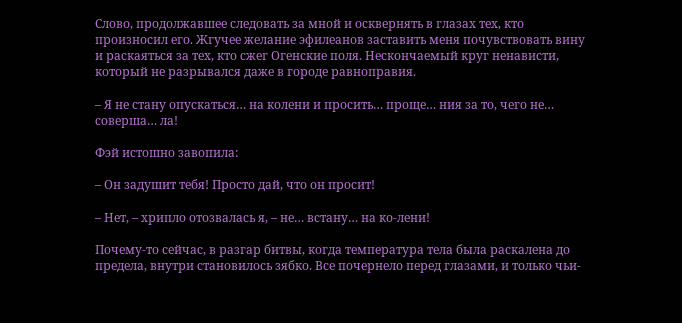Слово, продолжавшее следовать за мной и осквернять в глазах тех, кто произносил его. Жгучее желание эфилеанов заставить меня почувствовать вину и раскаяться за тех, кто сжег Огенские поля. Нескончаемый круг ненависти, который не разрывался даже в городе равноправия.

– Я не стану опускаться… на колени и просить… проще… ния за то, чего не… соверша… ла!

Фэй истошно завопила:

– Он задушит тебя! Просто дай, что он просит!

– Нет, – хрипло отозвалась я, – не… встану… на ко-лени!

Почему-то сейчас, в разгар битвы, когда температура тела была раскалена до предела, внутри становилось зябко. Все почернело перед глазами, и только чьи-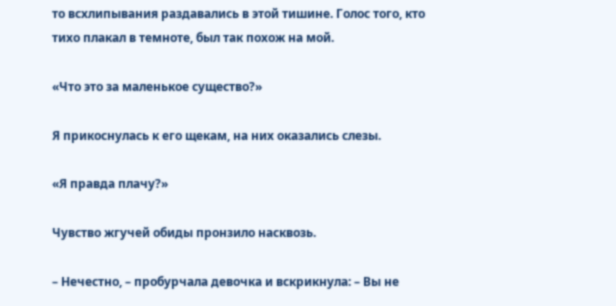то всхлипывания раздавались в этой тишине. Голос того, кто тихо плакал в темноте, был так похож на мой.

«Что это за маленькое существо?»

Я прикоснулась к его щекам, на них оказались слезы.

«Я правда плачу?»

Чувство жгучей обиды пронзило насквозь.

– Нечестно, – пробурчала девочка и вскрикнула: – Вы не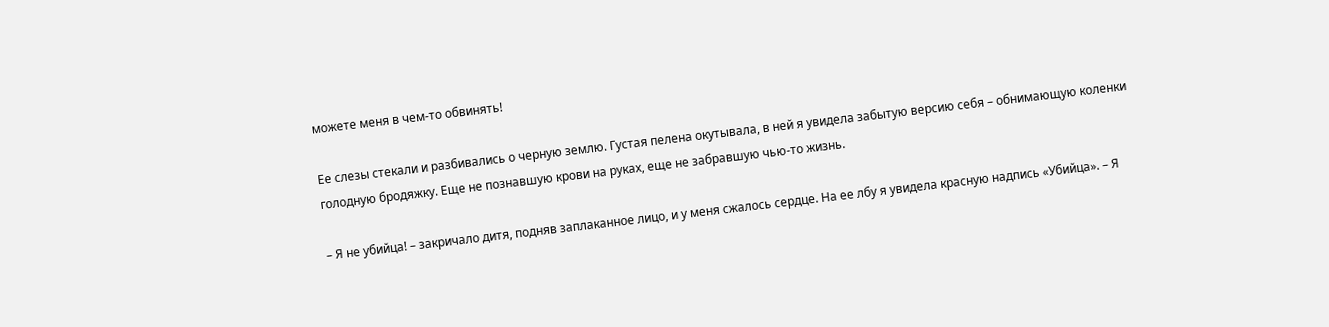можете меня в чем-то обвинять!

Ее слезы стекали и разбивались о черную землю. Густая пелена окутывала, в ней я увидела забытую версию себя – обнимающую коленки голодную бродяжку. Еще не познавшую крови на руках, еще не забравшую чью-то жизнь.

– Я не убийца! – закричало дитя, подняв заплаканное лицо, и у меня сжалось сердце. На ее лбу я увидела красную надпись «Убийца». – Я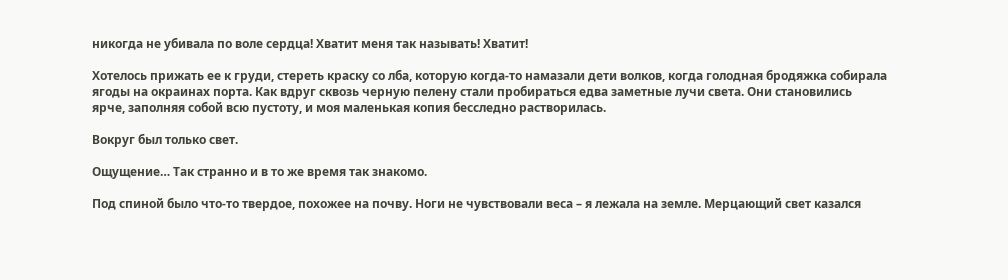никогда не убивала по воле сердца! Хватит меня так называть! Хватит!

Хотелось прижать ее к груди, стереть краску со лба, которую когда-то намазали дети волков, когда голодная бродяжка собирала ягоды на окраинах порта. Как вдруг сквозь черную пелену стали пробираться едва заметные лучи света. Они становились ярче, заполняя собой всю пустоту, и моя маленькая копия бесследно растворилась.

Вокруг был только свет.

Ощущение… Так странно и в то же время так знакомо.

Под спиной было что-то твердое, похожее на почву. Ноги не чувствовали веса – я лежала на земле. Мерцающий свет казался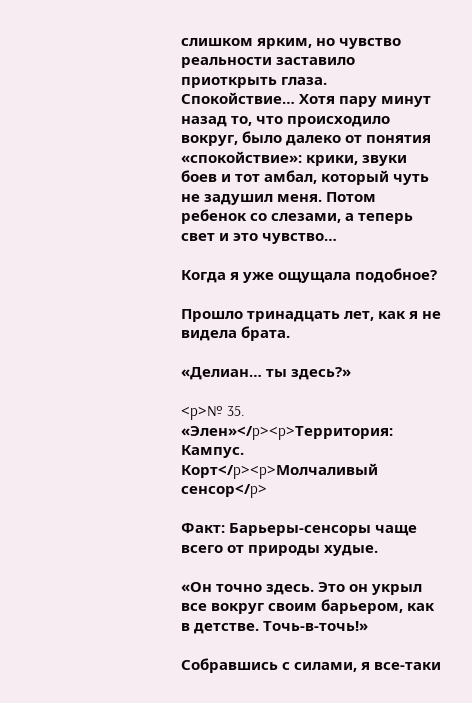слишком ярким, но чувство реальности заставило приоткрыть глаза. Спокойствие… Хотя пару минут назад то, что происходило вокруг, было далеко от понятия «спокойствие»: крики, звуки боев и тот амбал, который чуть не задушил меня. Потом ребенок со слезами, а теперь свет и это чувство…

Когда я уже ощущала подобное?

Прошло тринадцать лет, как я не видела брата.

«Делиан… ты здесь?»

<p>№ 35. «Элен»</p><p>Территория: Кампус. Корт</p><p>Молчаливый сенсор</p>

Факт: Барьеры-сенсоры чаще всего от природы худые.

«Он точно здесь. Это он укрыл все вокруг своим барьером, как в детстве. Точь-в-точь!»

Собравшись с силами, я все-таки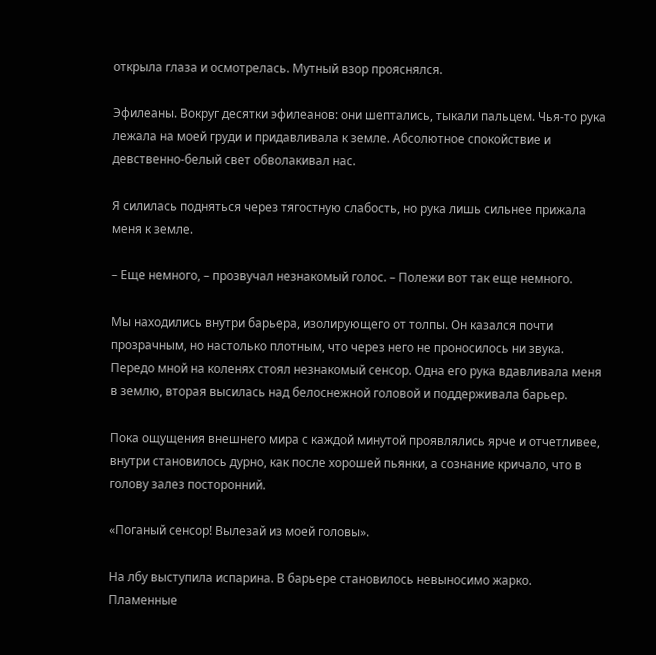открыла глаза и осмотрелась. Мутный взор прояснялся.

Эфилеаны. Вокруг десятки эфилеанов: они шептались, тыкали пальцем. Чья-то рука лежала на моей груди и придавливала к земле. Абсолютное спокойствие и девственно-белый свет обволакивал нас.

Я силилась подняться через тягостную слабость, но рука лишь сильнее прижала меня к земле.

– Еще немного, – прозвучал незнакомый голос. – Полежи вот так еще немного.

Мы находились внутри барьера, изолирующего от толпы. Он казался почти прозрачным, но настолько плотным, что через него не проносилось ни звука. Передо мной на коленях стоял незнакомый сенсор. Одна его рука вдавливала меня в землю, вторая высилась над белоснежной головой и поддерживала барьер.

Пока ощущения внешнего мира с каждой минутой проявлялись ярче и отчетливее, внутри становилось дурно, как после хорошей пьянки, а сознание кричало, что в голову залез посторонний.

«Поганый сенсор! Вылезай из моей головы».

На лбу выступила испарина. В барьере становилось невыносимо жарко. Пламенные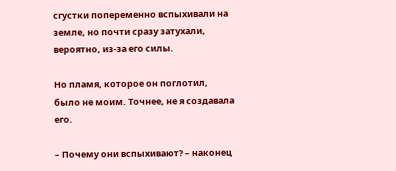сгустки попеременно вспыхивали на земле, но почти сразу затухали, вероятно, из-за его силы.

Но пламя, которое он поглотил, было не моим. Точнее, не я создавала его.

– Почему они вспыхивают? – наконец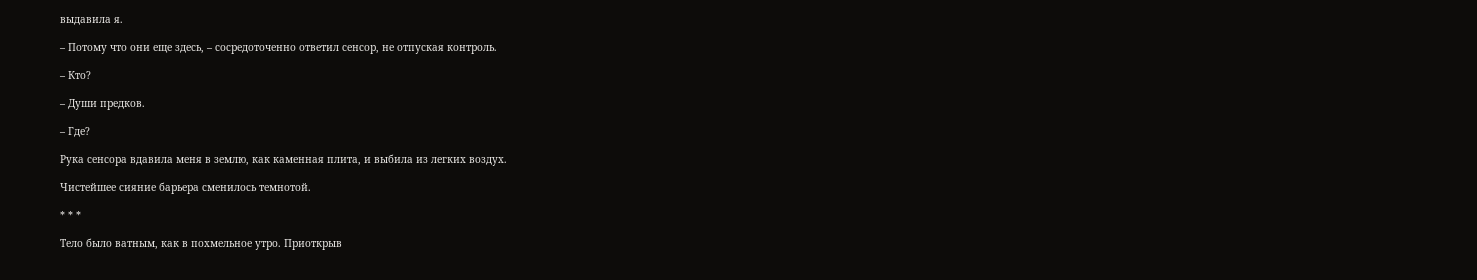выдавила я.

– Потому что они еще здесь, – сосредоточенно ответил сенсор, не отпуская контроль.

– Кто?

– Души предков.

– Где?

Рука сенсора вдавила меня в землю, как каменная плита, и выбила из легких воздух.

Чистейшее сияние барьера сменилось темнотой.

* * *

Тело было ватным, как в похмельное утро. Приоткрыв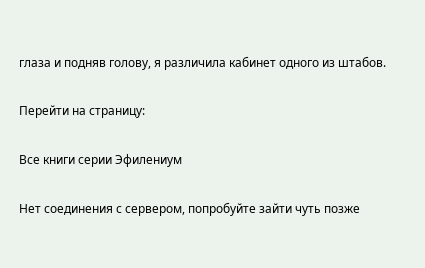глаза и подняв голову, я различила кабинет одного из штабов.

Перейти на страницу:

Все книги серии Эфилениум

Нет соединения с сервером, попробуйте зайти чуть позже